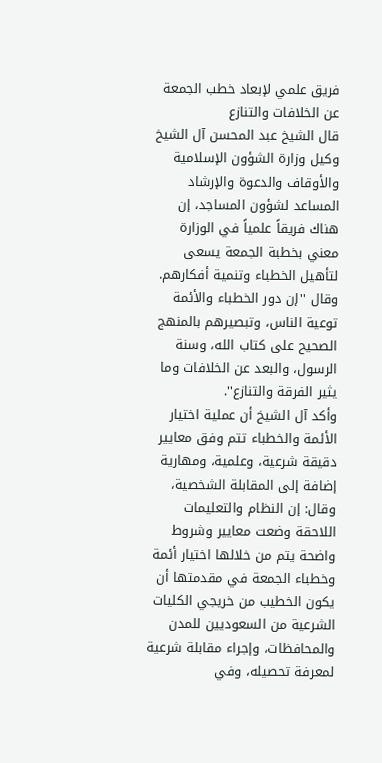فريق علمي لإبعاد خطب الجمعة عن الخلافات والتنازع
قال الشيخ عبد المحسن آل الشيخ وكيل وزارة الشؤون الإسلامية والأوقاف والدعوة والإرشاد المساعد لشؤون المساجد، إن هناك فريقاً علمياً في الوزارة معني بخطبة الجمعة يسعى لتأهيل الخطباء وتنمية أفكارهم.
وقال ''إن دور الخطباء والأئمة توعية الناس، وتبصيرهم بالمنهج الصحيح على كتاب الله، وسنة الرسول، والبعد عن الخلافات وما يثير الفرقة والتنازع''.
وأكد آل الشيخ أن عملية اختيار الأئمة والخطباء تتم وفق معايير دقيقة شرعية، وعلمية، ومهارية إضافة إلى المقابلة الشخصية، وقال: إن النظام والتعليمات اللاحقة وضعت معايير وشروط واضحة يتم من خلالها اختيار أئمة وخطباء الجمعة في مقدمتها أن يكون الخطيب من خريجي الكليات الشرعية من السعوديين للمدن والمحافظات، وإجراء مقابلة شرعية لمعرفة تحصيله، وفي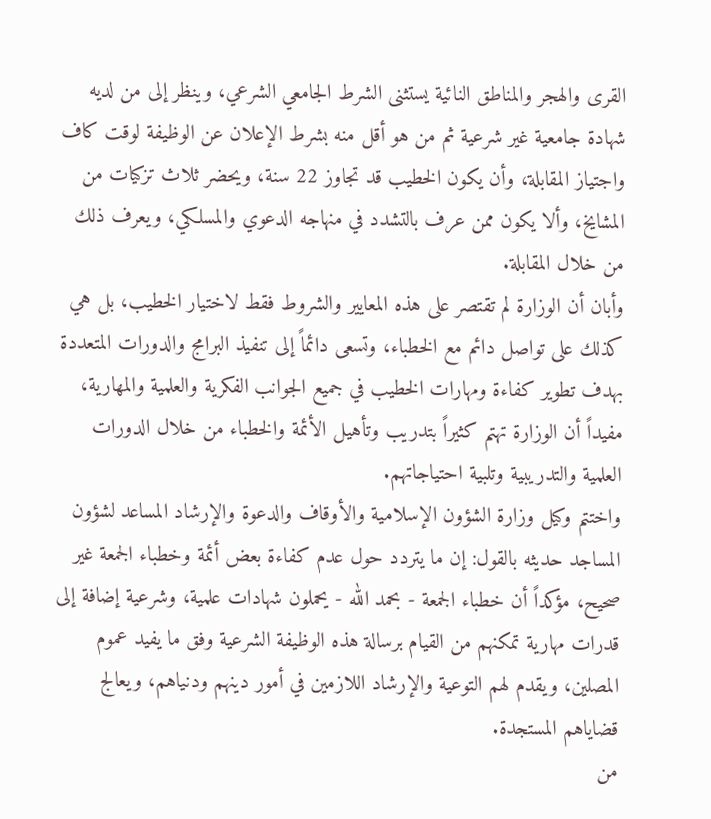القرى والهجر والمناطق النائية يستثنى الشرط الجامعي الشرعي، وينظر إلى من لديه شهادة جامعية غير شرعية ثم من هو أقل منه بشرط الإعلان عن الوظيفة لوقت كاف واجتياز المقابلة، وأن يكون الخطيب قد تجاوز 22 سنة، ويحضر ثلاث تزكيات من المشايخ، وألا يكون ممن عرف بالتشدد في منهاجه الدعوي والمسلكي، ويعرف ذلك من خلال المقابلة.
وأبان أن الوزارة لم تقتصر على هذه المعايير والشروط فقط لاختيار الخطيب، بل هي كذلك على تواصل دائم مع الخطباء، وتسعى دائماً إلى تنفيذ البرامج والدورات المتعددة بهدف تطوير كفاءة ومهارات الخطيب في جميع الجوانب الفكرية والعلمية والمهارية، مفيداً أن الوزارة تهتم كثيراً بتدريب وتأهيل الأئمة والخطباء من خلال الدورات العلمية والتدريبية وتلبية احتياجاتهم.
واختتم وكيل وزارة الشؤون الإسلامية والأوقاف والدعوة والإرشاد المساعد لشؤون المساجد حديثه بالقول: إن ما يتردد حول عدم كفاءة بعض أئمة وخطباء الجمعة غير صحيح، مؤكداً أن خطباء الجمعة - بحمد الله - يحملون شهادات علمية، وشرعية إضافة إلى قدرات مهارية تمكنهم من القيام برسالة هذه الوظيفة الشرعية وفق ما يفيد عموم المصلين، ويقدم لهم التوعية والإرشاد اللازمين في أمور دينهم ودنياهم، ويعالج قضاياهم المستجدة.
من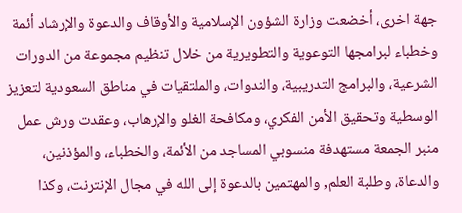جهة اخرى، أخضعت وزارة الشؤون الإسلامية والأوقاف والدعوة والإرشاد أئمة وخطباء لبرامجها التوعوية والتطويرية من خلال تنظيم مجموعة من الدورات الشرعية، والبرامج التدريبية، والندوات، والملتقيات في مناطق السعودية لتعزيز الوسطية وتحقيق الأمن الفكري، ومكافحة الغلو والإرهاب، وعقدت ورش عمل منبر الجمعة مستهدفة منسوبي المساجد من الأئمة، والخطباء، والمؤذنين، والدعاة، وطلبة العلم, والمهتمين بالدعوة إلى الله في مجال الإنترنت، وكذا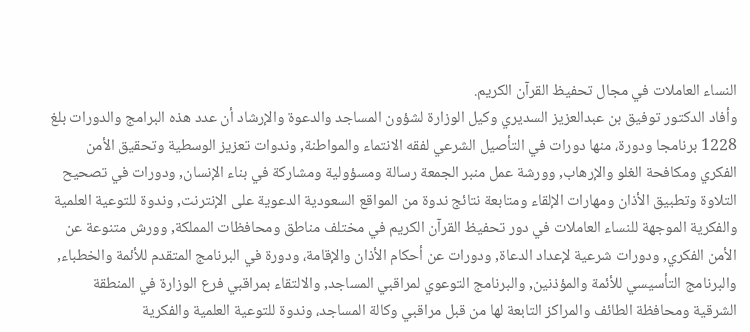النساء العاملات في مجال تحفيظ القرآن الكريم.
وأفاد الدكتور توفيق بن عبدالعزيز السديري وكيل الوزارة لشؤون المساجد والدعوة والإرشاد أن عدد هذه البرامج والدورات بلغ 1228 برنامجا ودورة، منها دورات في التأصيل الشرعي لفقه الانتماء والمواطنة, وندوات تعزيز الوسطية وتحقيق الأمن الفكري ومكافحة الغلو والإرهاب, وورشة عمل منبر الجمعة رسالة ومسؤولية ومشاركة في بناء الإنسان, ودورات في تصحيح التلاوة وتطبيق الأذان ومهارات الإلقاء ومتابعة نتائج ندوة من المواقع السعودية الدعوية على الإنترنت, وندوة للتوعية العلمية والفكرية الموجهة للنساء العاملات في دور تحفيظ القرآن الكريم في مختلف مناطق ومحافظات المملكة, وورش متنوعة عن الأمن الفكري, ودورات شرعية لإعداد الدعاة, ودورات عن أحكام الأذان والإقامة، ودورة في البرنامج المتقدم للأئمة والخطباء, والبرنامج التأسيسي للأئمة والمؤذنين, والبرنامج التوعوي لمراقبي المساجد, والالتقاء بمراقبي فرع الوزارة في المنطقة الشرقية ومحافظة الطائف والمراكز التابعة لها من قبل مراقبي وكالة المساجد، وندوة للتوعية العلمية والفكرية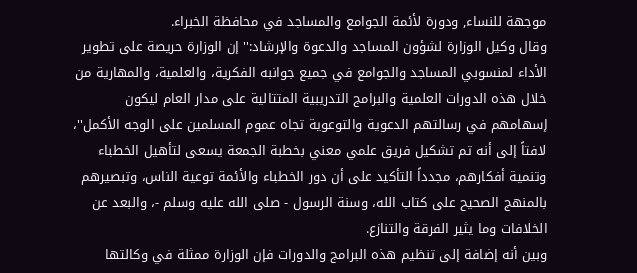موجهة للنساء, ودورة لأئمة الجوامع والمساجد في محافظة الخبراء.
وقال وكيل الوزارة لشؤون المساجد والدعوة والإرشاد:'' إن الوزارة حريصة على تطوير الأداء لمنسوبي المساجد والجوامع في جميع جوانبه الفكرية، والعلمية، والمهارية من خلال هذه الدورات العلمية والبرامج التدريبية المتتالية على مدار العام ليكون إسهامهم في رسالتهم الدعوية والتوعوية تجاه عموم المسلمين على الوجه الأكمل''، لافتاً إلى أنه تم تشكيل فريق علمي معني بخطبة الجمعة يسعى لتأهيل الخطباء وتنمية أفكارهم، مجدداً التأكيد على أن دور الخطباء والأئمة توعية الناس، وتبصيرهم بالمنهج الصحيح على كتاب الله، وسنة الرسول - صلى الله عليه وسلم -، والبعد عن الخلافات وما يثير الفرقة والتنازع.
وبين أنه إضافة إلى تنظيم هذه البرامج والدورات فإن الوزارة ممثلة في وكالتها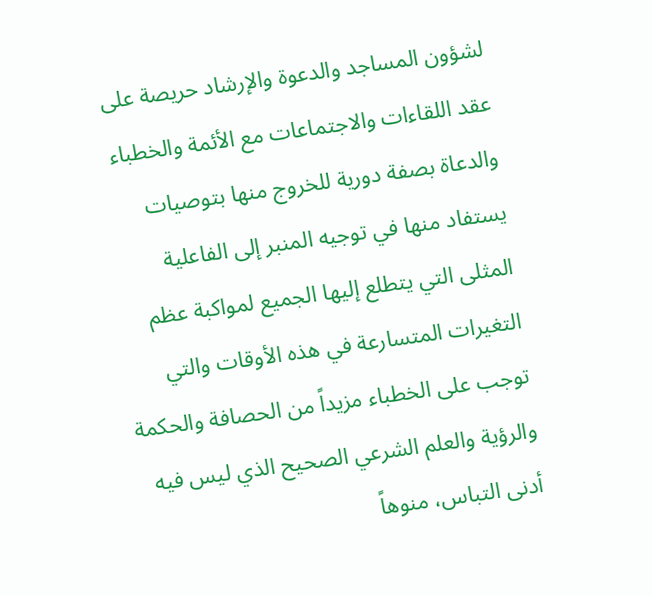لشؤون المساجد والدعوة والإرشاد حريصة على عقد اللقاءات والاجتماعات مع الأئمة والخطباء والدعاة بصفة دورية للخروج منها بتوصيات يستفاد منها في توجيه المنبر إلى الفاعلية المثلى التي يتطلع إليها الجميع لمواكبة عظم التغيرات المتسارعة في هذه الأوقات والتي توجب على الخطباء مزيداً من الحصافة والحكمة والرؤية والعلم الشرعي الصحيح الذي ليس فيه أدنى التباس، منوهاً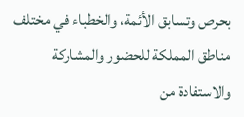بحرص وتسابق الأئمة، والخطباء في مختلف مناطق المملكة للحضور والمشاركة والاستفادة من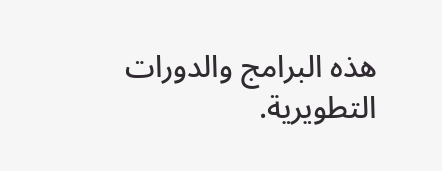هذه البرامج والدورات التطويرية.